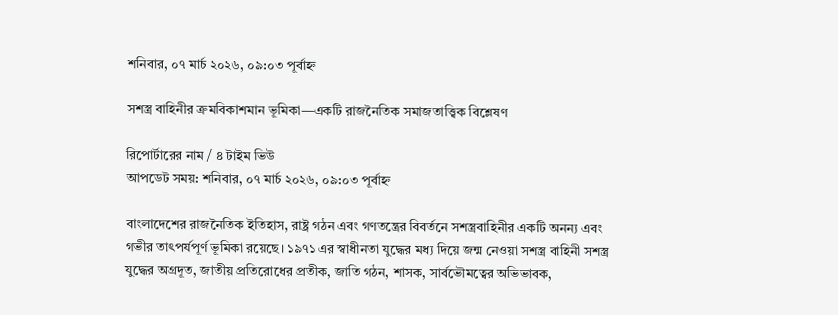শনিবার, ০৭ মার্চ ২০২৬, ০৯:০৩ পূর্বাহ্ন

সশস্ত্র বাহিনীর ক্রমবিকাশমান ভূমিকা—একটি রাজনৈতিক সমাজতাত্ত্বিক বিশ্লেষণ

রিপোর্টারের নাম / ৪ টাইম ভিউ
আপডেট সময়: শনিবার, ০৭ মার্চ ২০২৬, ০৯:০৩ পূর্বাহ্ন

বাংলাদেশের রাজনৈতিক ইতিহাস, রাষ্ট্র গঠন এবং গণতন্ত্রের বিবর্তনে সশস্ত্রবাহিনীর একটি অনন্য এবং গভীর তাৎপর্যপূর্ণ ভূমিকা রয়েছে। ১৯৭১ এর স্বাধীনতা যুদ্ধের মধ্য দিয়ে জন্ম নেওয়া সশস্ত্র বাহিনী সশস্ত্র যুদ্ধের অগ্রদূত, জাতীয় প্রতিরোধের প্রতীক, জাতি গঠন, শাসক, সার্বভৌমত্বের অভিভাবক,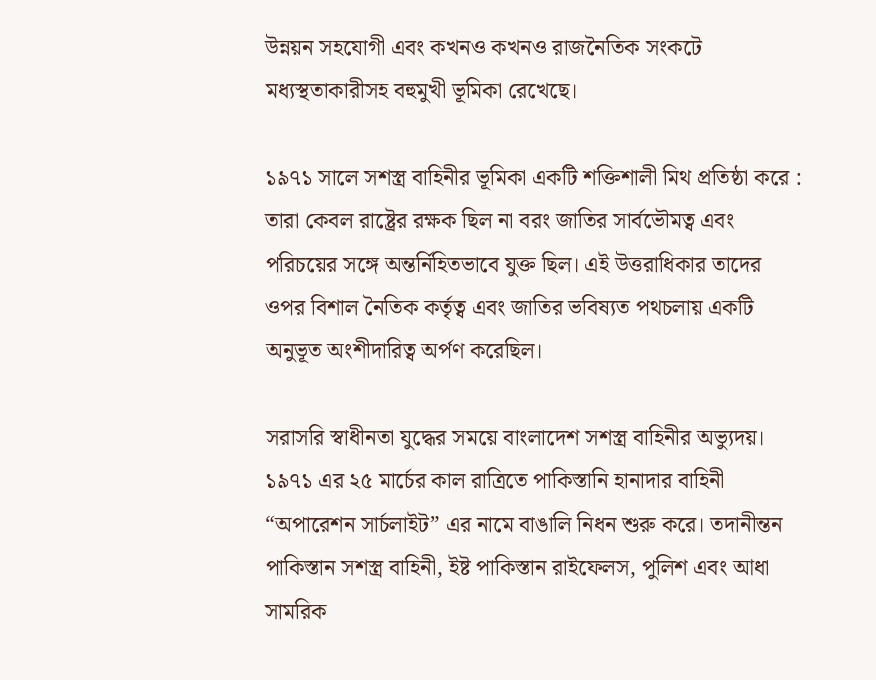উন্নয়ন সহযোগী এবং কখনও কখনও রাজনৈতিক সংকটে মধ্যস্থতাকারীসহ বহুমুখী ভূমিকা রেখেছে।

১৯৭১ সালে সশস্ত্র বাহিনীর ভূমিকা একটি শক্তিশালী মিথ প্রতিষ্ঠা করে : তারা কেবল রাষ্ট্রের রক্ষক ছিল না বরং জাতির সার্বভৌমত্ব এবং পরিচয়ের সঙ্গে অন্তর্নিহিতভাবে যুক্ত ছিল। এই উত্তরাধিকার তাদের ওপর বিশাল নৈতিক কর্তৃত্ব এবং জাতির ভবিষ্যত পথচলায় একটি অনুভূত অংশীদারিত্ব অর্পণ করেছিল।

সরাসরি স্বাধীনতা যুদ্ধের সময়ে বাংলাদেশ সশস্ত্র বাহিনীর অভ্যুদয়। ১৯৭১ এর ২৫ মার্চের কাল রাত্রিতে পাকিস্তানি হানাদার বাহিনী “অপারেশন সার্চলাইট” এর নামে বাঙালি নিধন শুরু করে। তদানীন্তন পাকিস্তান সশস্ত্র বাহিনী, ইষ্ট পাকিস্তান রাইফেলস, পুলিশ এবং আধা সামরিক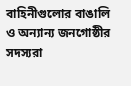বাহিনীগুলোর বাঙালি ও অন্যান্য জনগোষ্ঠীর সদস্যরা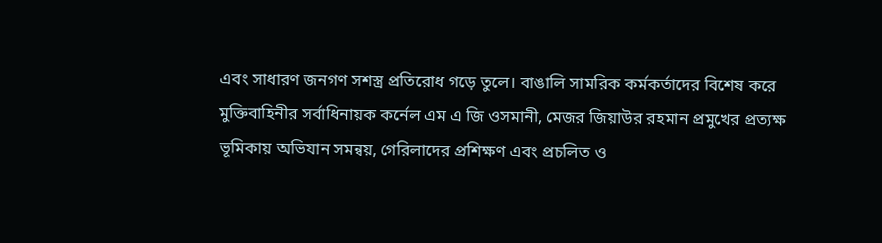এবং সাধারণ জনগণ সশস্ত্র প্রতিরোধ গড়ে তুলে। বাঙালি সামরিক কর্মকর্তাদের বিশেষ করে মুক্তিবাহিনীর সর্বাধিনায়ক কর্নেল এম এ জি ওসমানী, মেজর জিয়াউর রহমান প্রমুখের প্রত্যক্ষ ভূমিকায় অভিযান সমন্বয়, গেরিলাদের প্রশিক্ষণ এবং প্রচলিত ও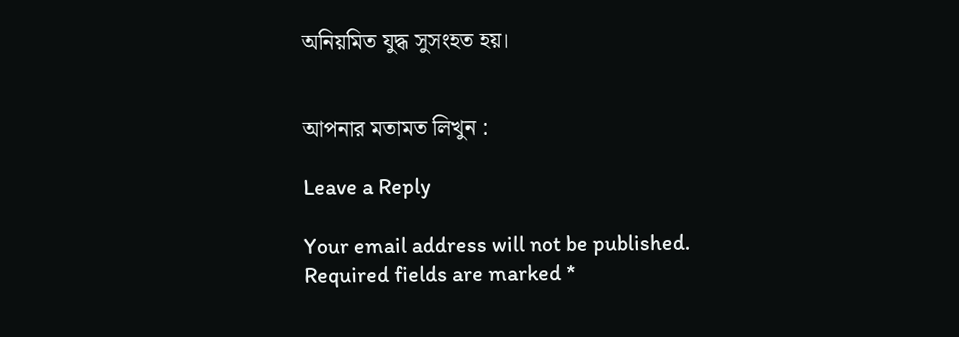অনিয়মিত যুদ্ধ সুসংহত হয়।


আপনার মতামত লিখুন :

Leave a Reply

Your email address will not be published. Required fields are marked *